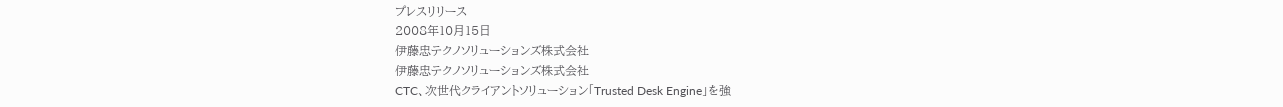プレスリリース
2008年10月15日
伊藤忠テクノソリューションズ株式会社
伊藤忠テクノソリューションズ株式会社
CTC、次世代クライアントソリューション「Trusted Desk Engine」を強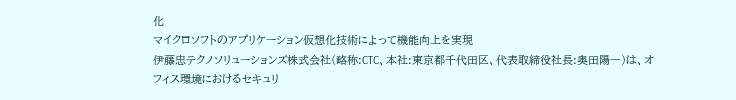化
マイクロソフトのアプリケーション仮想化技術によって機能向上を実現
伊藤忠テクノソリューションズ株式会社(略称:CTC、本社:東京都千代田区、代表取締役社長:奥田陽一)は、オフィス環境におけるセキュリ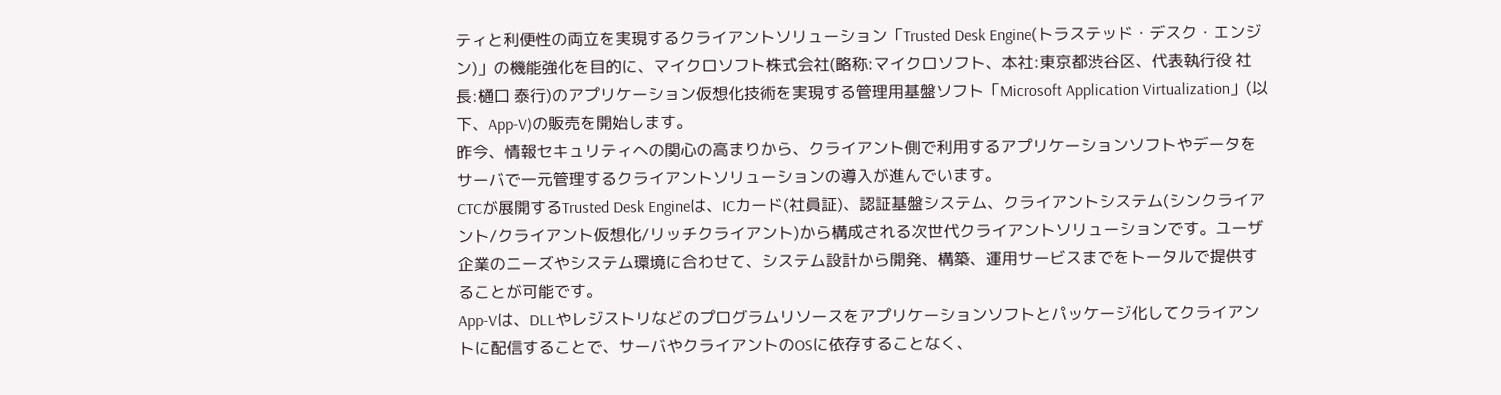ティと利便性の両立を実現するクライアントソリューション「Trusted Desk Engine(トラステッド・デスク・エンジン)」の機能強化を目的に、マイクロソフト株式会社(略称:マイクロソフト、本社:東京都渋谷区、代表執行役 社長:樋口 泰行)のアプリケーション仮想化技術を実現する管理用基盤ソフト「Microsoft Application Virtualization」(以下、App-V)の販売を開始します。
昨今、情報セキュリティへの関心の高まりから、クライアント側で利用するアプリケーションソフトやデータをサーバで一元管理するクライアントソリューションの導入が進んでいます。
CTCが展開するTrusted Desk Engineは、ICカード(社員証)、認証基盤システム、クライアントシステム(シンクライアント/クライアント仮想化/リッチクライアント)から構成される次世代クライアントソリューションです。ユーザ企業のニーズやシステム環境に合わせて、システム設計から開発、構築、運用サービスまでをトータルで提供することが可能です。
App-Vは、DLLやレジストリなどのプログラムリソースをアプリケーションソフトとパッケージ化してクライアントに配信することで、サーバやクライアントのOSに依存することなく、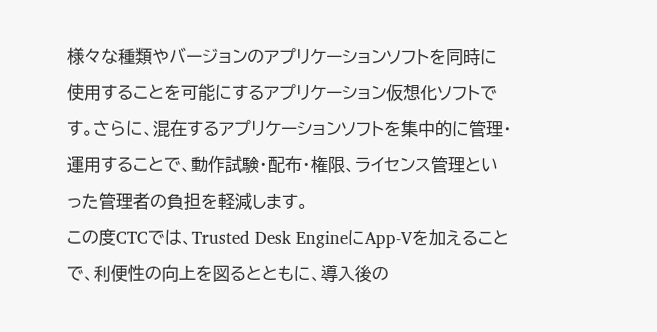様々な種類やバージョンのアプリケーションソフトを同時に使用することを可能にするアプリケーション仮想化ソフトです。さらに、混在するアプリケーションソフトを集中的に管理・運用することで、動作試験・配布・権限、ライセンス管理といった管理者の負担を軽減します。
この度CTCでは、Trusted Desk EngineにApp-Vを加えることで、利便性の向上を図るとともに、導入後の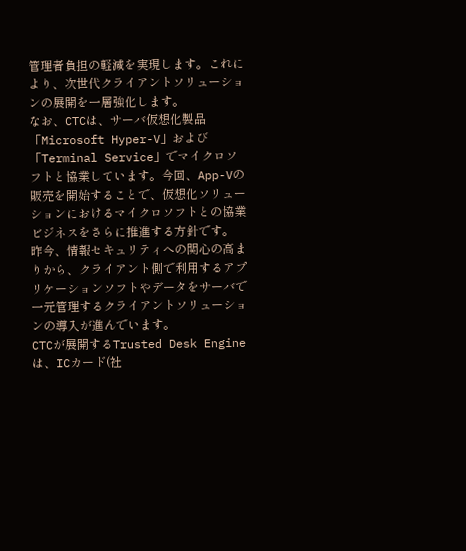管理者負担の軽減を実現します。これにより、次世代クライアントソリューションの展開を一層強化します。
なお、CTCは、サーバ仮想化製品「Microsoft Hyper-V」および「Terminal Service」でマイクロソフトと協業しています。今回、App-Vの販売を開始することで、仮想化ソリューションにおけるマイクロソフトとの協業ビジネスをさらに推進する方針です。
昨今、情報セキュリティへの関心の高まりから、クライアント側で利用するアプリケーションソフトやデータをサーバで一元管理するクライアントソリューションの導入が進んでいます。
CTCが展開するTrusted Desk Engineは、ICカード(社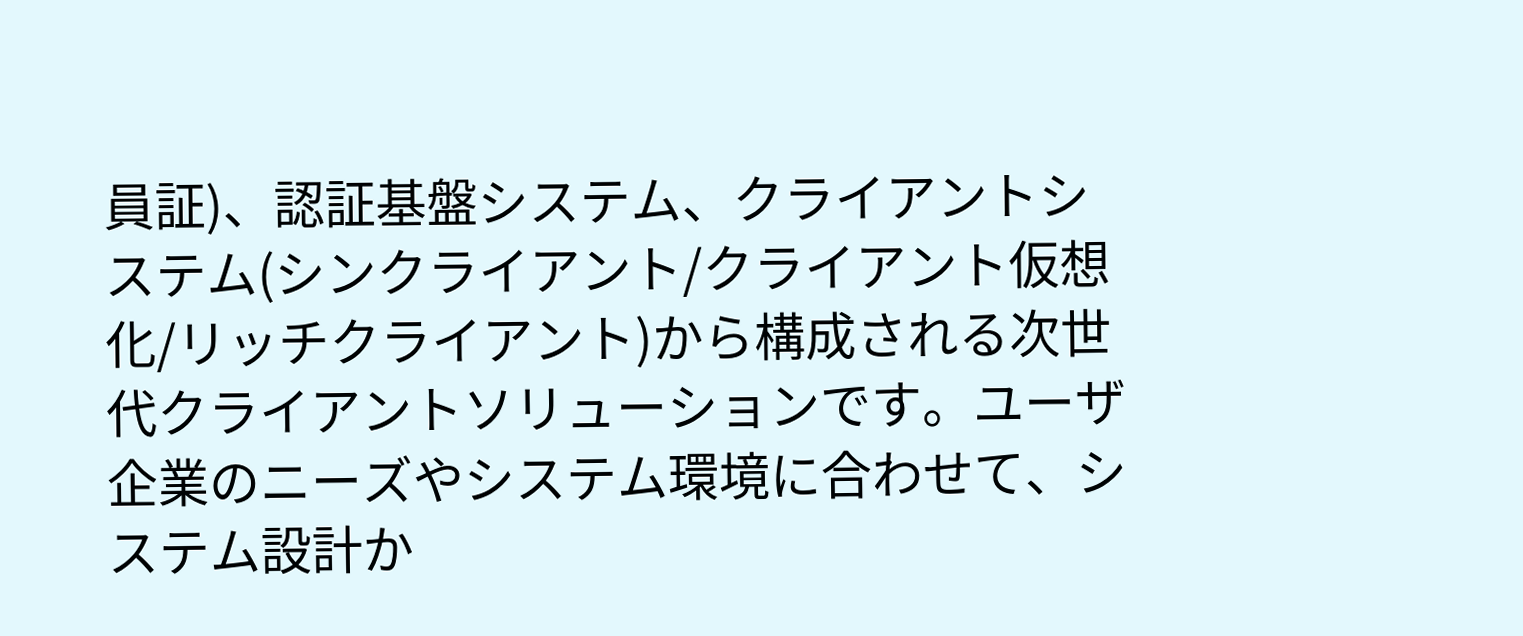員証)、認証基盤システム、クライアントシステム(シンクライアント/クライアント仮想化/リッチクライアント)から構成される次世代クライアントソリューションです。ユーザ企業のニーズやシステム環境に合わせて、システム設計か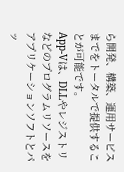ら開発、構築、運用サービスまでをトータルで提供することが可能です。
App-Vは、DLLやレジストリなどのプログラムリソースをアプリケーションソフトとパッ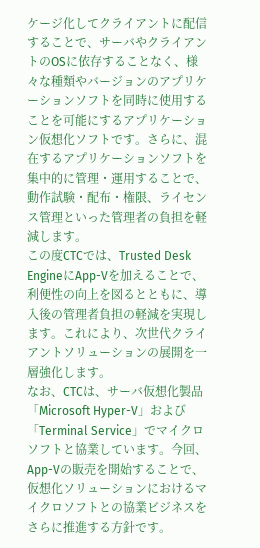ケージ化してクライアントに配信することで、サーバやクライアントのOSに依存することなく、様々な種類やバージョンのアプリケーションソフトを同時に使用することを可能にするアプリケーション仮想化ソフトです。さらに、混在するアプリケーションソフトを集中的に管理・運用することで、動作試験・配布・権限、ライセンス管理といった管理者の負担を軽減します。
この度CTCでは、Trusted Desk EngineにApp-Vを加えることで、利便性の向上を図るとともに、導入後の管理者負担の軽減を実現します。これにより、次世代クライアントソリューションの展開を一層強化します。
なお、CTCは、サーバ仮想化製品「Microsoft Hyper-V」および「Terminal Service」でマイクロソフトと協業しています。今回、App-Vの販売を開始することで、仮想化ソリューションにおけるマイクロソフトとの協業ビジネスをさらに推進する方針です。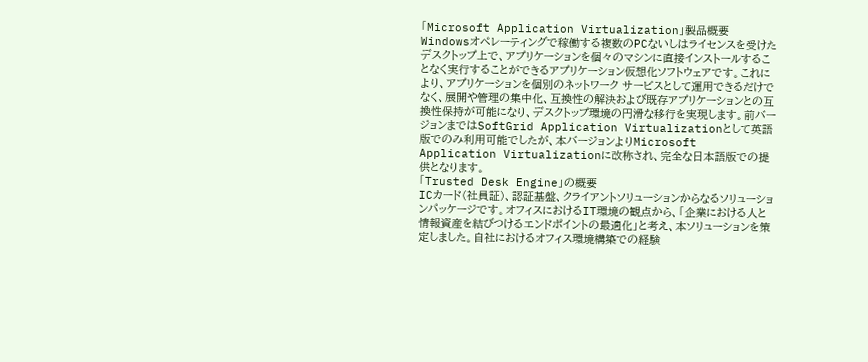「Microsoft Application Virtualization」製品概要
Windowsオペレーティングで稼働する複数のPCないしはライセンスを受けたデスクトップ上で、アプリケーションを個々のマシンに直接インストールすることなく実行することができるアプリケーション仮想化ソフトウェアです。これにより、アプリケーションを個別のネットワーク サービスとして運用できるだけでなく、展開や管理の集中化、互換性の解決および既存アプリケーションとの互換性保持が可能になり、デスクトップ環境の円滑な移行を実現します。前バージョンまではSoftGrid Application Virtualizationとして英語版でのみ利用可能でしたが、本バージョンよりMicrosoft Application Virtualizationに改称され、完全な日本語版での提供となります。
「Trusted Desk Engine」の概要
ICカード(社員証)、認証基盤、クライアントソリューションからなるソリューションパッケージです。オフィスにおけるIT環境の観点から、「企業における人と情報資産を結びつけるエンドポイントの最適化」と考え、本ソリューションを策定しました。自社におけるオフィス環境構築での経験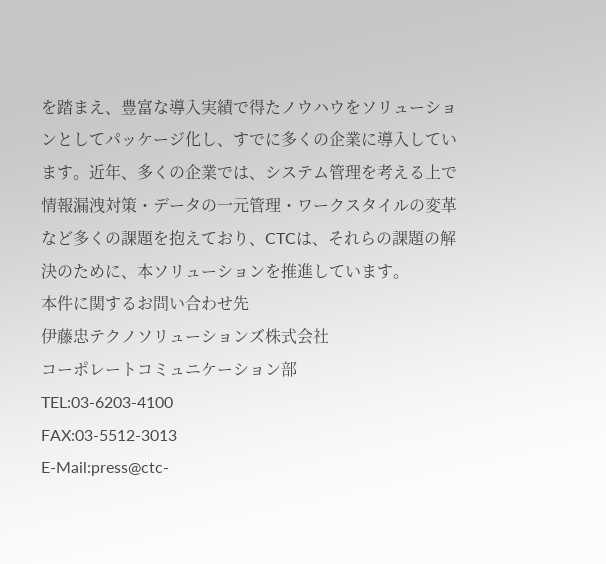を踏まえ、豊富な導入実績で得たノウハウをソリューションとしてパッケージ化し、すでに多くの企業に導入しています。近年、多くの企業では、システム管理を考える上で情報漏洩対策・データの一元管理・ワークスタイルの変革など多くの課題を抱えており、CTCは、それらの課題の解決のために、本ソリューションを推進しています。
本件に関するお問い合わせ先
伊藤忠テクノソリューションズ株式会社
コーポレートコミュニケーション部
TEL:03-6203-4100
FAX:03-5512-3013
E-Mail:press@ctc-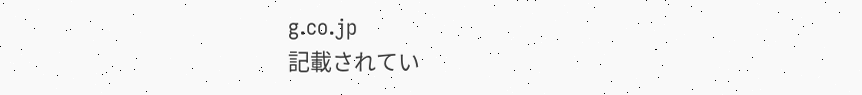g.co.jp
記載されてい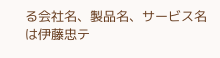る会社名、製品名、サービス名は伊藤忠テ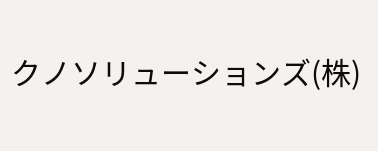クノソリューションズ(株)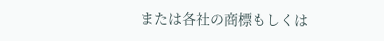または各社の商標もしくは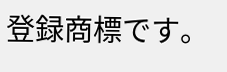登録商標です。